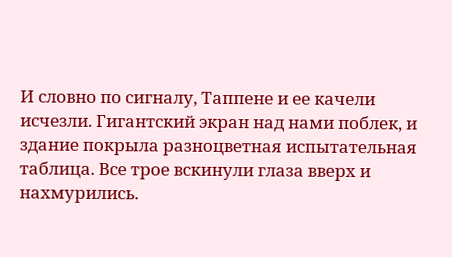И словно по сигналу, Таппене и ее качели исчезли. Гигантский экран над нами поблек, и здание покрыла разноцветная испытательная таблица. Все трое вскинули глаза вверх и нахмурились.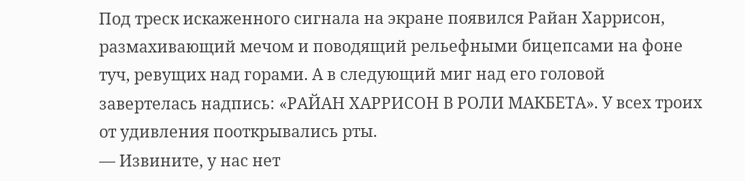Под треск искаженного сигнала на экране появился Райан Харрисон, размахивающий мечом и поводящий рельефными бицепсами на фоне туч, ревущих над горами. А в следующий миг над его головой завертелась надпись: «РАЙАН ХАРРИСОН В РОЛИ МАКБЕТА». У всех троих от удивления пооткрывались рты.
— Извините, у нас нет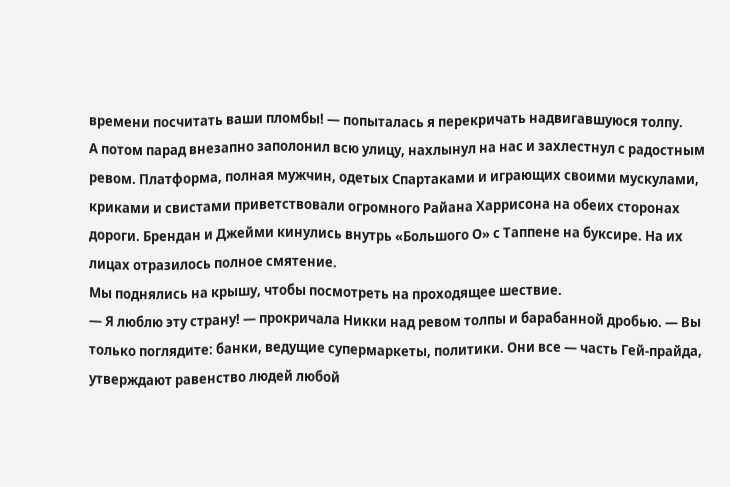времени посчитать ваши пломбы! — попыталась я перекричать надвигавшуюся толпу.
А потом парад внезапно заполонил всю улицу, нахлынул на нас и захлестнул с радостным ревом. Платформа, полная мужчин, одетых Спартаками и играющих своими мускулами, криками и свистами приветствовали огромного Райана Харрисона на обеих сторонах дороги. Брендан и Джейми кинулись внутрь «Большого О» с Таппене на буксире. На их лицах отразилось полное смятение.
Мы поднялись на крышу, чтобы посмотреть на проходящее шествие.
— Я люблю эту страну! — прокричала Никки над ревом толпы и барабанной дробью. — Вы только поглядите: банки, ведущие супермаркеты, политики. Они все — часть Гей-прайда, утверждают равенство людей любой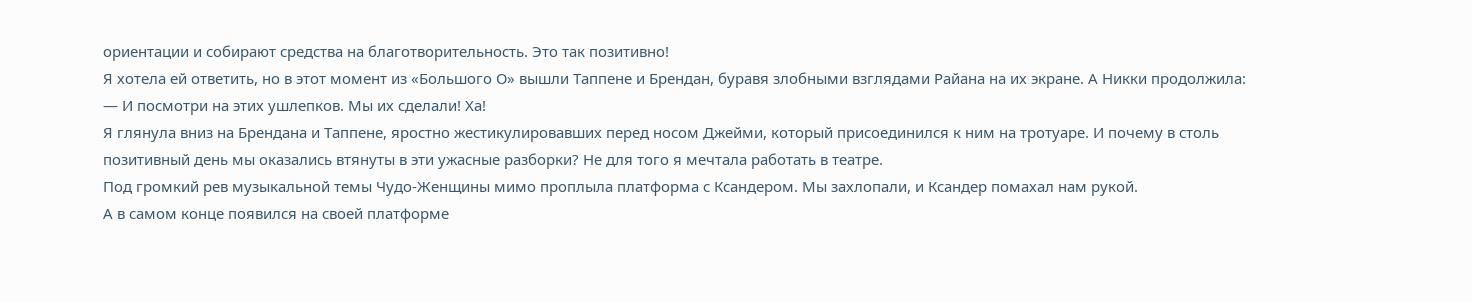ориентации и собирают средства на благотворительность. Это так позитивно!
Я хотела ей ответить, но в этот момент из «Большого О» вышли Таппене и Брендан, буравя злобными взглядами Райана на их экране. А Никки продолжила:
— И посмотри на этих ушлепков. Мы их сделали! Ха!
Я глянула вниз на Брендана и Таппене, яростно жестикулировавших перед носом Джейми, который присоединился к ним на тротуаре. И почему в столь позитивный день мы оказались втянуты в эти ужасные разборки? Не для того я мечтала работать в театре.
Под громкий рев музыкальной темы Чудо-Женщины мимо проплыла платформа с Ксандером. Мы захлопали, и Ксандер помахал нам рукой.
А в самом конце появился на своей платформе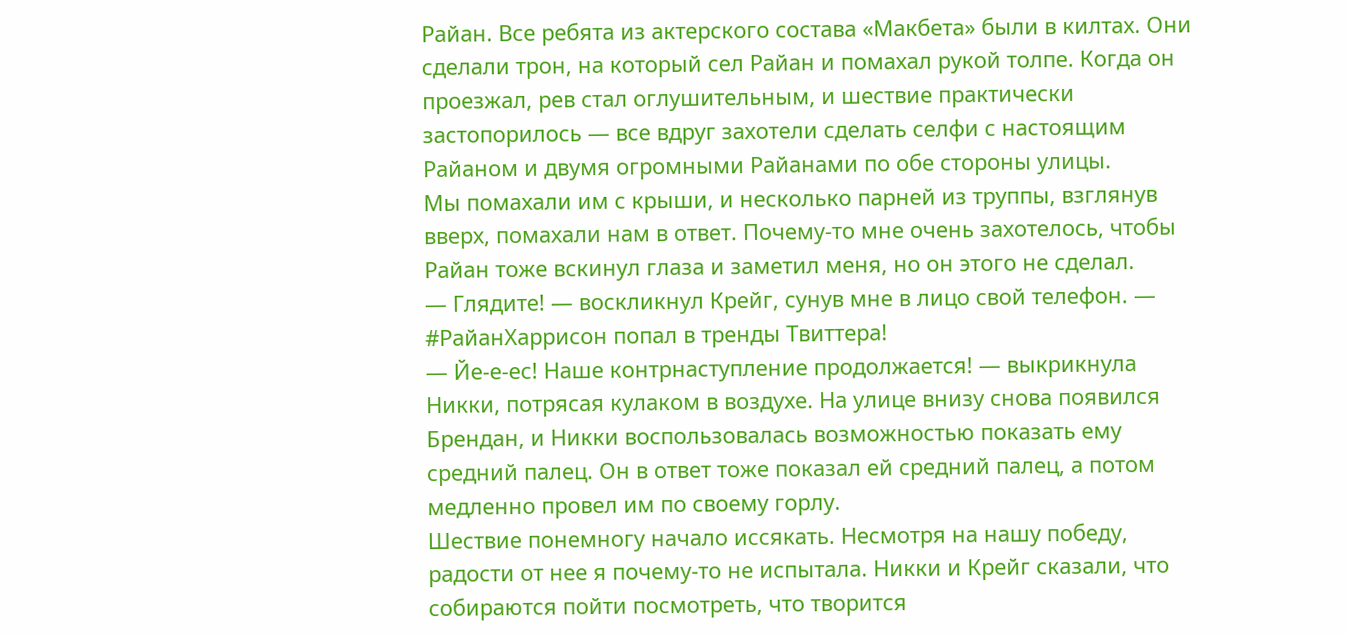Райан. Все ребята из актерского состава «Макбета» были в килтах. Они сделали трон, на который сел Райан и помахал рукой толпе. Когда он проезжал, рев стал оглушительным, и шествие практически застопорилось — все вдруг захотели сделать селфи с настоящим Райаном и двумя огромными Райанами по обе стороны улицы.
Мы помахали им с крыши, и несколько парней из труппы, взглянув вверх, помахали нам в ответ. Почему-то мне очень захотелось, чтобы Райан тоже вскинул глаза и заметил меня, но он этого не сделал.
— Глядите! — воскликнул Крейг, сунув мне в лицо свой телефон. — #РайанХаррисон попал в тренды Твиттера!
— Йе-е-ес! Наше контрнаступление продолжается! — выкрикнула Никки, потрясая кулаком в воздухе. На улице внизу снова появился Брендан, и Никки воспользовалась возможностью показать ему средний палец. Он в ответ тоже показал ей средний палец, а потом медленно провел им по своему горлу.
Шествие понемногу начало иссякать. Несмотря на нашу победу, радости от нее я почему-то не испытала. Никки и Крейг сказали, что собираются пойти посмотреть, что творится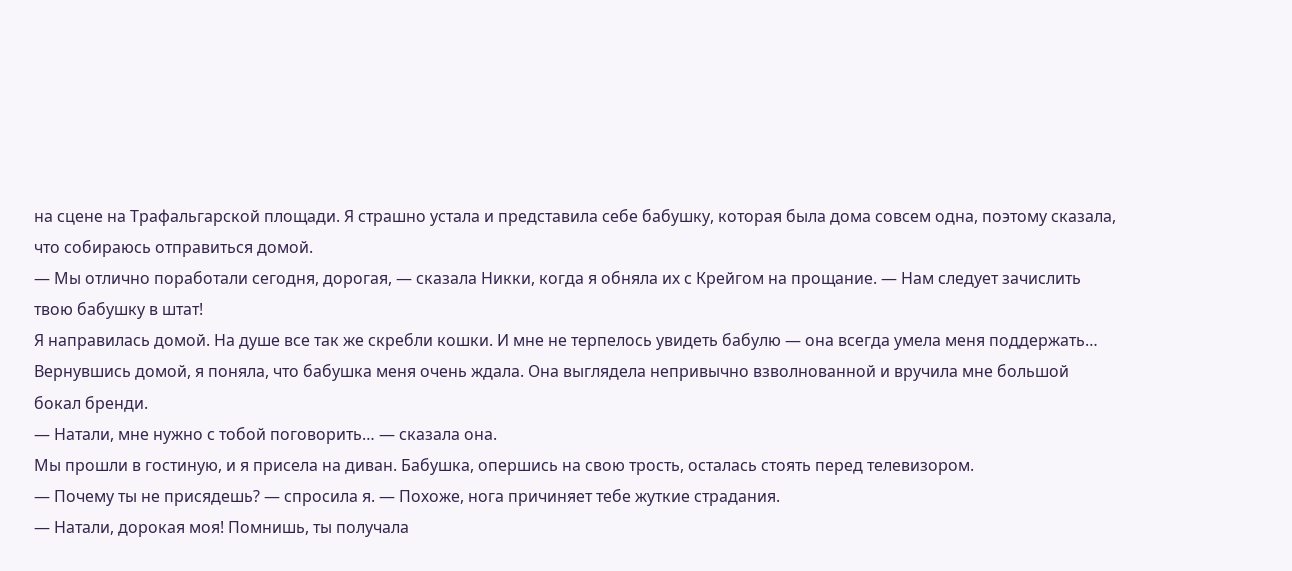на сцене на Трафальгарской площади. Я страшно устала и представила себе бабушку, которая была дома совсем одна, поэтому сказала, что собираюсь отправиться домой.
— Мы отлично поработали сегодня, дорогая, — сказала Никки, когда я обняла их с Крейгом на прощание. — Нам следует зачислить твою бабушку в штат!
Я направилась домой. На душе все так же скребли кошки. И мне не терпелось увидеть бабулю — она всегда умела меня поддержать…
Вернувшись домой, я поняла, что бабушка меня очень ждала. Она выглядела непривычно взволнованной и вручила мне большой бокал бренди.
— Натали, мне нужно с тобой поговорить… — сказала она.
Мы прошли в гостиную, и я присела на диван. Бабушка, опершись на свою трость, осталась стоять перед телевизором.
— Почему ты не присядешь? — спросила я. — Похоже, нога причиняет тебе жуткие страдания.
— Натали, дорокая моя! Помнишь, ты получала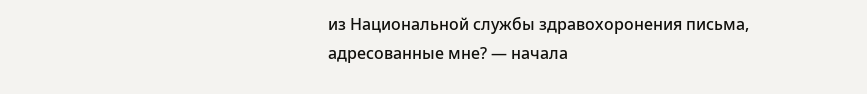из Национальной службы здравохоронения письма, адресованные мне? — начала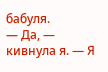бабуля.
— Да, — кивнула я. — Я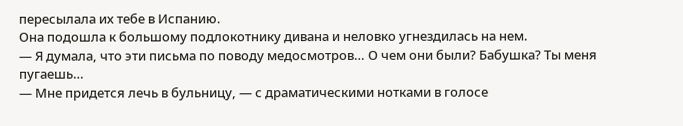пересылала их тебе в Испанию.
Она подошла к большому подлокотнику дивана и неловко угнездилась на нем.
— Я думала, что эти письма по поводу медосмотров… О чем они были? Бабушка? Ты меня пугаешь…
— Мне придется лечь в бульницу, — с драматическими нотками в голосе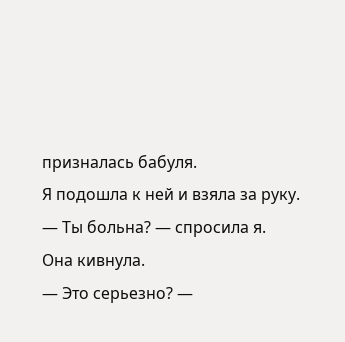призналась бабуля.
Я подошла к ней и взяла за руку.
— Ты больна? — спросила я.
Она кивнула.
— Это серьезно? —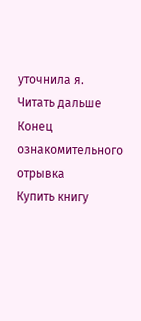уточнила я.
Читать дальше
Конец ознакомительного отрывка
Купить книгу